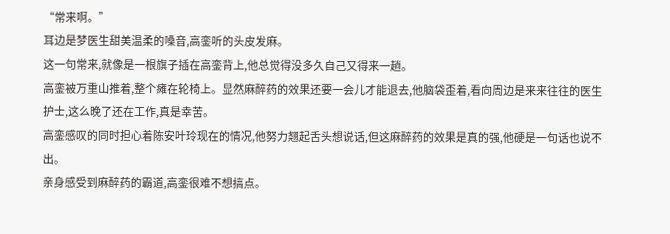“常来啊。”
耳边是梦医生甜美温柔的嗓音,高銮听的头皮发麻。
这一句常来,就像是一根旗子插在高銮背上,他总觉得没多久自己又得来一趟。
高銮被万重山推着,整个瘫在轮椅上。显然麻醉药的效果还要一会儿才能退去,他脑袋歪着,看向周边是来来往往的医生护士,这么晚了还在工作,真是幸苦。
高銮感叹的同时担心着陈安叶玲现在的情况,他努力翘起舌头想说话,但这麻醉药的效果是真的强,他硬是一句话也说不出。
亲身感受到麻醉药的霸道,高銮很难不想搞点。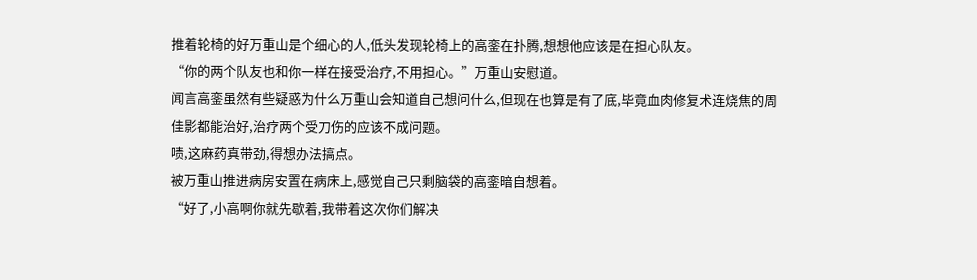推着轮椅的好万重山是个细心的人,低头发现轮椅上的高銮在扑腾,想想他应该是在担心队友。
“你的两个队友也和你一样在接受治疗,不用担心。”万重山安慰道。
闻言高銮虽然有些疑惑为什么万重山会知道自己想问什么,但现在也算是有了底,毕竟血肉修复术连烧焦的周佳影都能治好,治疗两个受刀伤的应该不成问题。
啧,这麻药真带劲,得想办法搞点。
被万重山推进病房安置在病床上,感觉自己只剩脑袋的高銮暗自想着。
“好了,小高啊你就先歇着,我带着这次你们解决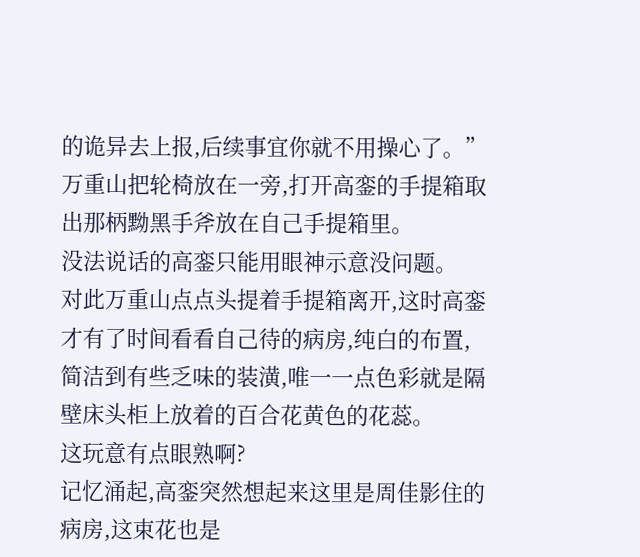的诡异去上报,后续事宜你就不用操心了。”
万重山把轮椅放在一旁,打开高銮的手提箱取出那柄黝黑手斧放在自己手提箱里。
没法说话的高銮只能用眼神示意没问题。
对此万重山点点头提着手提箱离开,这时高銮才有了时间看看自己待的病房,纯白的布置,简洁到有些乏味的装潢,唯一一点色彩就是隔壁床头柜上放着的百合花黄色的花蕊。
这玩意有点眼熟啊?
记忆涌起,高銮突然想起来这里是周佳影住的病房,这束花也是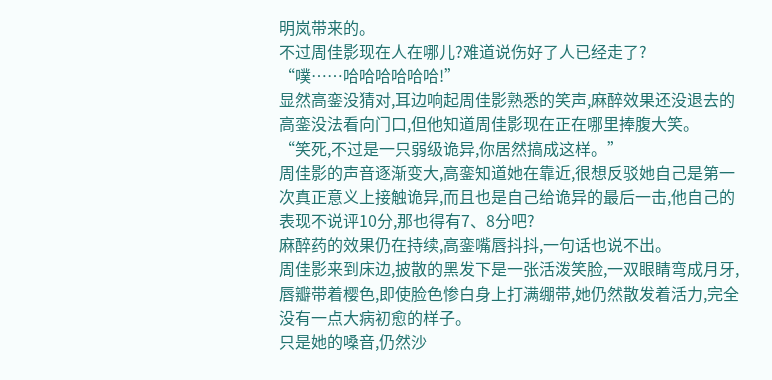明岚带来的。
不过周佳影现在人在哪儿?难道说伤好了人已经走了?
“噗……哈哈哈哈哈哈!”
显然高銮没猜对,耳边响起周佳影熟悉的笑声,麻醉效果还没退去的高銮没法看向门口,但他知道周佳影现在正在哪里捧腹大笑。
“笑死,不过是一只弱级诡异,你居然搞成这样。”
周佳影的声音逐渐变大,高銮知道她在靠近,很想反驳她自己是第一次真正意义上接触诡异,而且也是自己给诡异的最后一击,他自己的表现不说评10分,那也得有7、8分吧?
麻醉药的效果仍在持续,高銮嘴唇抖抖,一句话也说不出。
周佳影来到床边,披散的黑发下是一张活泼笑脸,一双眼睛弯成月牙,唇瓣带着樱色,即使脸色惨白身上打满绷带,她仍然散发着活力,完全没有一点大病初愈的样子。
只是她的嗓音,仍然沙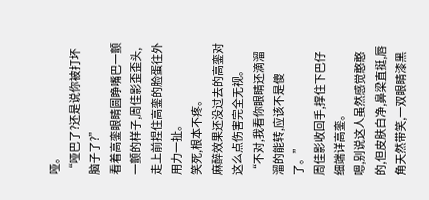哑。
“哑巴了?还是说你被打坏脑子了?”
看着高銮眼睛圆睁嘴巴一颤一颤的样子,周佳影歪歪头,走上前捏住高銮的脸蛋往外用力一扯。
笑死,根本不疼。
麻醉效果还没过去的高銮对这么点伤害完全无视。
“不对,我看你眼睛还滴溜溜的能转,应该不是傻了。”
周佳影收回手,撑住下巴仔细端详高銮。
嗯,别说这人虽然感觉憨憨的,但皮肤白净,鼻梁直挺,唇角天然带笑,一双眼睛漆黑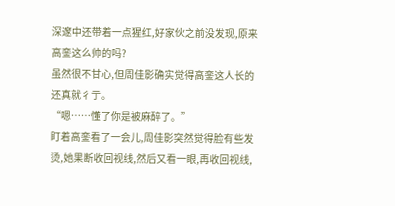深邃中还带着一点猩红,好家伙之前没发现,原来高銮这么帅的吗?
虽然很不甘心,但周佳影确实觉得高銮这人长的还真就彳亍。
“嗯……懂了你是被麻醉了。”
盯着高銮看了一会儿,周佳影突然觉得脸有些发烫,她果断收回视线,然后又看一眼,再收回视线,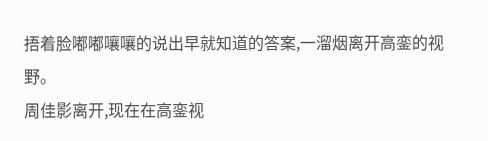捂着脸嘟嘟嚷嚷的说出早就知道的答案,一溜烟离开高銮的视野。
周佳影离开,现在在高銮视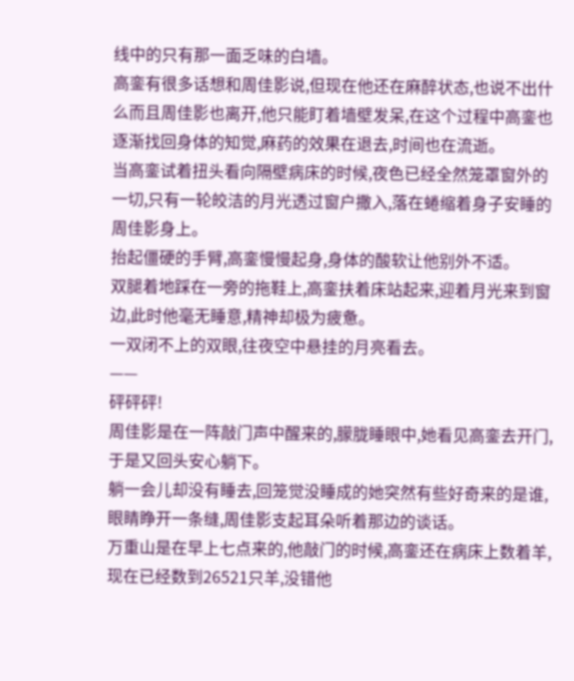线中的只有那一面乏味的白墙。
高銮有很多话想和周佳影说,但现在他还在麻醉状态,也说不出什么而且周佳影也离开,他只能盯着墙壁发呆,在这个过程中高銮也逐渐找回身体的知觉,麻药的效果在退去,时间也在流逝。
当高銮试着扭头看向隔壁病床的时候,夜色已经全然笼罩窗外的一切,只有一轮皎洁的月光透过窗户撒入,落在蜷缩着身子安睡的周佳影身上。
抬起僵硬的手臂,高銮慢慢起身,身体的酸软让他别外不适。
双腿着地踩在一旁的拖鞋上,高銮扶着床站起来,迎着月光来到窗边,此时他毫无睡意,精神却极为疲惫。
一双闭不上的双眼,往夜空中悬挂的月亮看去。
——
砰砰砰!
周佳影是在一阵敲门声中醒来的,朦胧睡眼中,她看见高銮去开门,于是又回头安心躺下。
躺一会儿却没有睡去,回笼觉没睡成的她突然有些好奇来的是谁,眼睛睁开一条缝,周佳影支起耳朵听着那边的谈话。
万重山是在早上七点来的,他敲门的时候,高銮还在病床上数着羊,现在已经数到26521只羊,没错他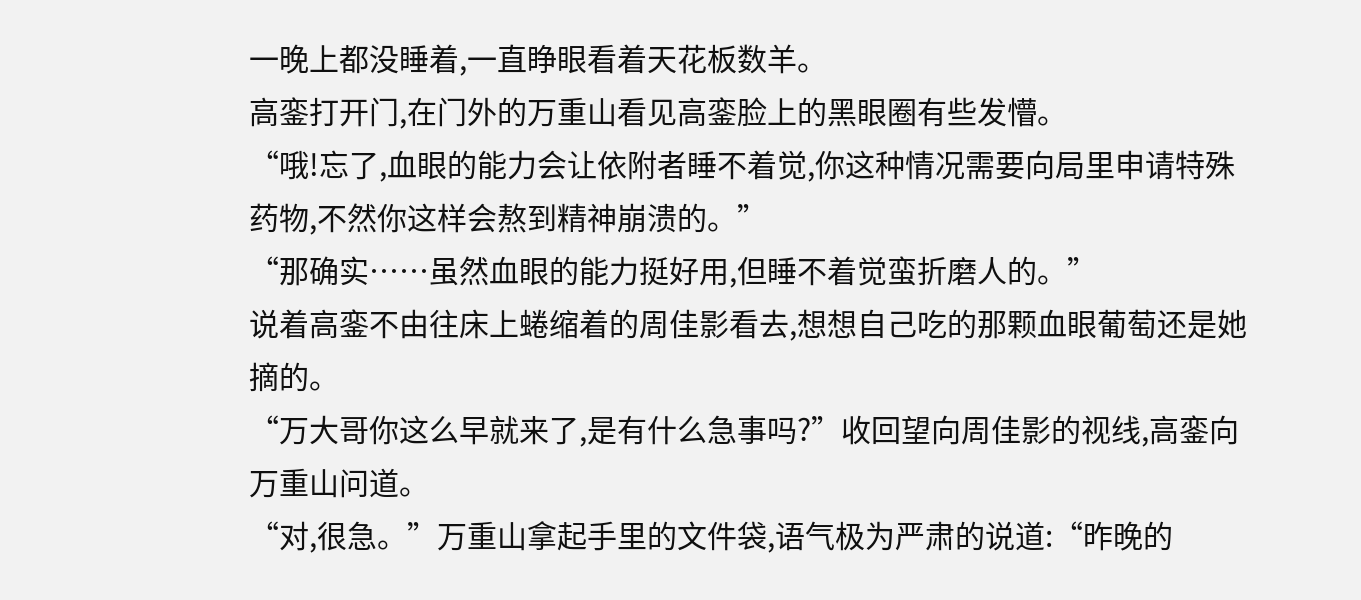一晚上都没睡着,一直睁眼看着天花板数羊。
高銮打开门,在门外的万重山看见高銮脸上的黑眼圈有些发懵。
“哦!忘了,血眼的能力会让依附者睡不着觉,你这种情况需要向局里申请特殊药物,不然你这样会熬到精神崩溃的。”
“那确实……虽然血眼的能力挺好用,但睡不着觉蛮折磨人的。”
说着高銮不由往床上蜷缩着的周佳影看去,想想自己吃的那颗血眼葡萄还是她摘的。
“万大哥你这么早就来了,是有什么急事吗?”收回望向周佳影的视线,高銮向万重山问道。
“对,很急。”万重山拿起手里的文件袋,语气极为严肃的说道:“昨晚的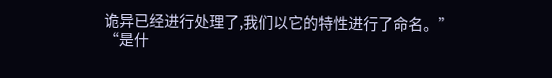诡异已经进行处理了,我们以它的特性进行了命名。”
“是什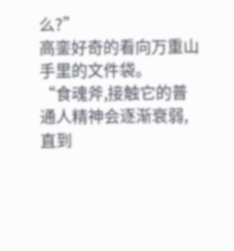么?”
高銮好奇的看向万重山手里的文件袋。
“食魂斧,接触它的普通人精神会逐渐衰弱,直到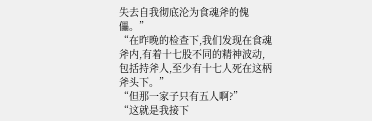失去自我彻底沦为食魂斧的傀儡。”
“在昨晚的检查下,我们发现在食魂斧内,有着十七股不同的精神波动,包括持斧人,至少有十七人死在这柄斧头下。”
“但那一家子只有五人啊?”
“这就是我接下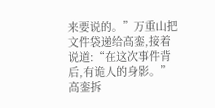来要说的。”万重山把文件袋递给高銮,接着说道:“在这次事件背后,有诡人的身影。”
高銮拆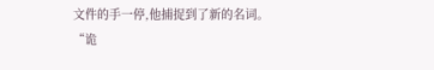文件的手一停,他捕捉到了新的名词。
“诡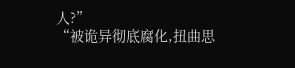人?”
“被诡异彻底腐化,扭曲思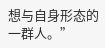想与自身形态的一群人。”